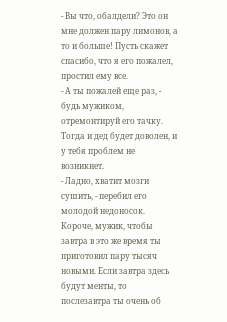- Вы что, обалдели? Это он мне должен пару лимонов, а то и больше! Пусть скажет спасибо, что я его пожалел, простил ему все.
- А ты пожалей еще раз, - будь мужиком, отремонтируй его тачку. Тогда и дед будет доволен, и у тебя проблем не возникнет.
- Ладно, хватит мозги сушить, - перебил его молодой недоносок. Короче, мужик, чтобы завтра в это же время ты приготовил пару тысяч новыми. Если завтра здесь будут менты, то послезавтра ты очень об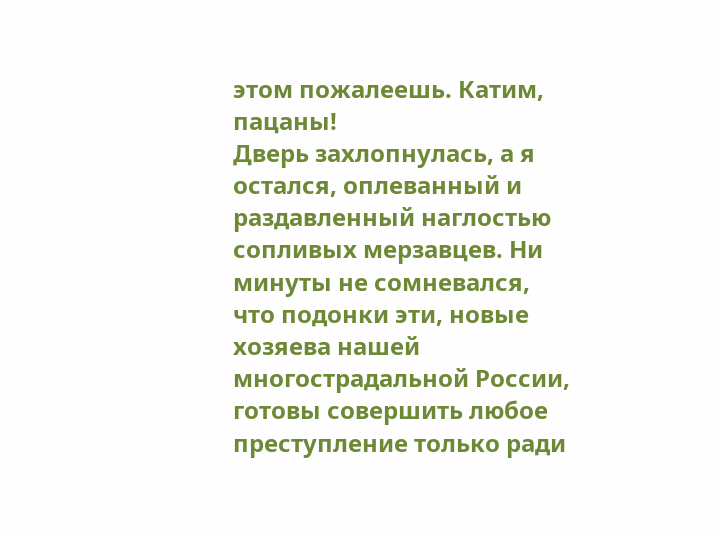этом пожалеешь. Катим, пацаны!
Дверь захлопнулась, а я остался, оплеванный и раздавленный наглостью сопливых мерзавцев. Ни минуты не сомневался, что подонки эти, новые хозяева нашей многострадальной России, готовы совершить любое преступление только ради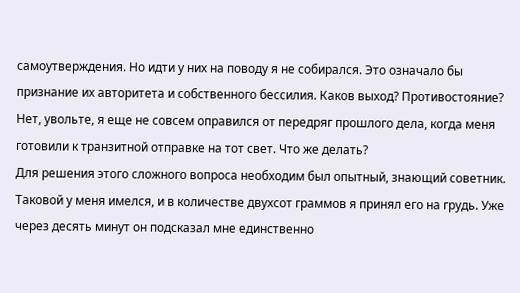самоутверждения. Но идти у них на поводу я не собирался. Это означало бы признание их авторитета и собственного бессилия. Каков выход? Противостояние? Нет, увольте, я еще не совсем оправился от передряг прошлого дела, когда меня готовили к транзитной отправке на тот свет. Что же делать?
Для решения этого сложного вопроса необходим был опытный, знающий советник. Таковой у меня имелся, и в количестве двухсот граммов я принял его на грудь. Уже через десять минут он подсказал мне единственно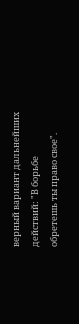верный вариант дальнейших действий: "В борьбе обретешь ты право свое".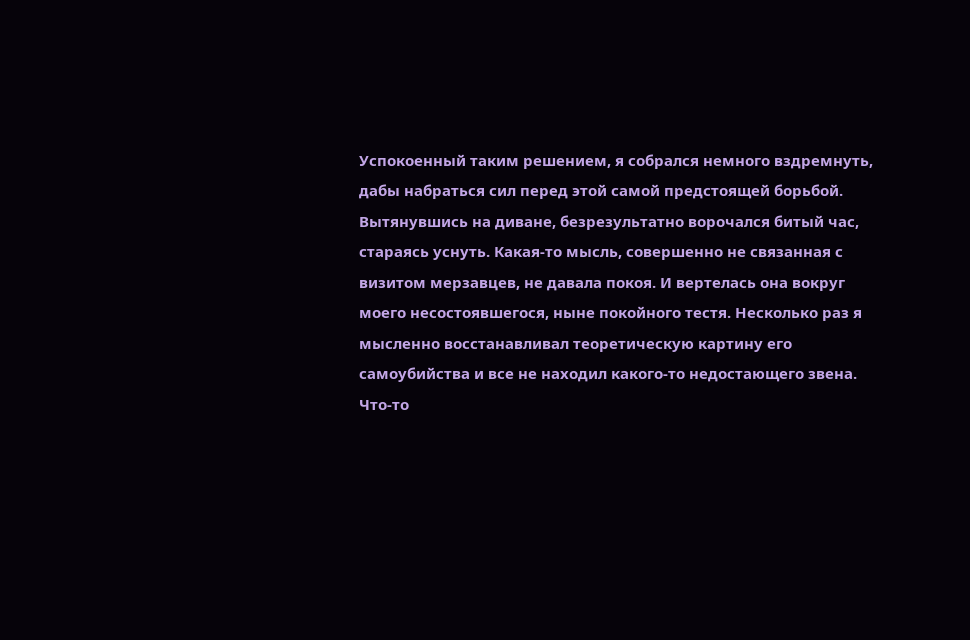Успокоенный таким решением, я собрался немного вздремнуть, дабы набраться сил перед этой самой предстоящей борьбой. Вытянувшись на диване, безрезультатно ворочался битый час, стараясь уснуть. Какая-то мысль, совершенно не связанная с визитом мерзавцев, не давала покоя. И вертелась она вокруг моего несостоявшегося, ныне покойного тестя. Несколько раз я мысленно восстанавливал теоретическую картину его самоубийства и все не находил какого-то недостающего звена. Что-то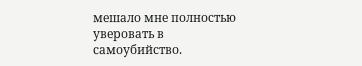мешало мне полностью уверовать в самоубийство.